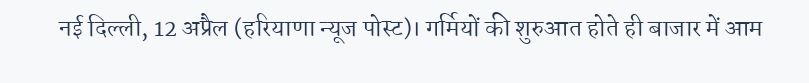नई दिल्ली, 12 अप्रैल (हरियाणा न्यूज पोस्ट)। गर्मियों की शुरुआत होते ही बाजार में आम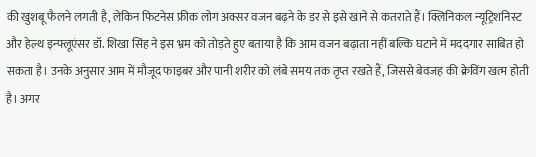की खुशबू फैलने लगती है, लेकिन फिटनेस फ्रीक लोग अक्सर वजन बढ़ने के डर से इसे खाने से कतराते हैं। क्लिनिकल न्यूट्रिशनिस्ट और हेल्थ इन्फ्लूएंसर डॉ. शिखा सिंह ने इस भ्रम को तोड़ते हुए बताया है कि आम वजन बढ़ाता नहीं बल्कि घटाने में मददगार साबित हो सकता है। उनके अनुसार आम में मौजूद फाइबर और पानी शरीर को लंबे समय तक तृप्त रखते हैं, जिससे बेवजह की क्रेविंग खत्म होती है। अगर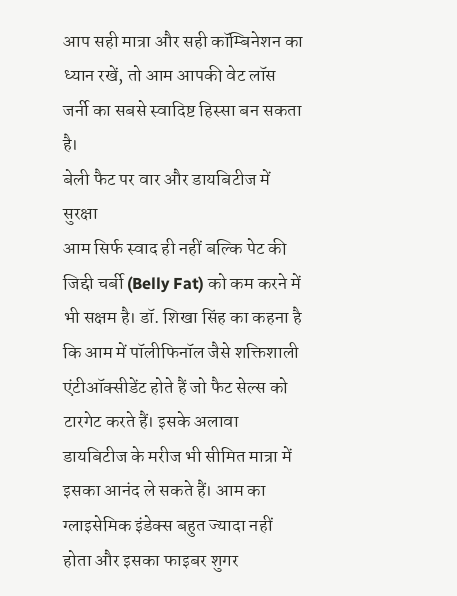आप सही मात्रा और सही कॉम्बिनेशन का ध्यान रखें, तो आम आपकी वेट लॉस जर्नी का सबसे स्वादिष्ट हिस्सा बन सकता है।
बेली फैट पर वार और डायबिटीज में सुरक्षा
आम सिर्फ स्वाद ही नहीं बल्कि पेट की जिद्दी चर्बी (Belly Fat) को कम करने में भी सक्षम है। डॉ. शिखा सिंह का कहना है कि आम में पॉलीफिनॉल जैसे शक्तिशाली एंटीऑक्सीडेंट होते हैं जो फैट सेल्स को टारगेट करते हैं। इसके अलावा डायबिटीज के मरीज भी सीमित मात्रा में इसका आनंद ले सकते हैं। आम का ग्लाइसेमिक इंडेक्स बहुत ज्यादा नहीं होता और इसका फाइबर शुगर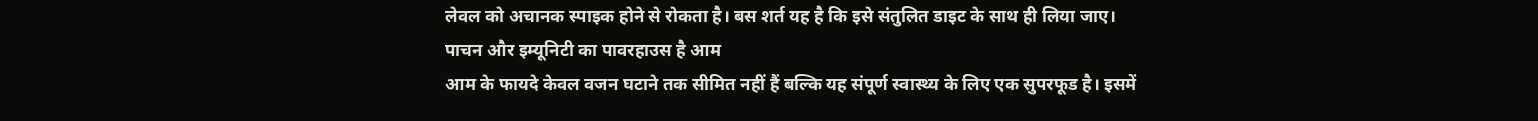लेवल को अचानक स्पाइक होने से रोकता है। बस शर्त यह है कि इसे संतुलित डाइट के साथ ही लिया जाए।
पाचन और इम्यूनिटी का पावरहाउस है आम
आम के फायदे केवल वजन घटाने तक सीमित नहीं हैं बल्कि यह संपूर्ण स्वास्थ्य के लिए एक सुपरफूड है। इसमें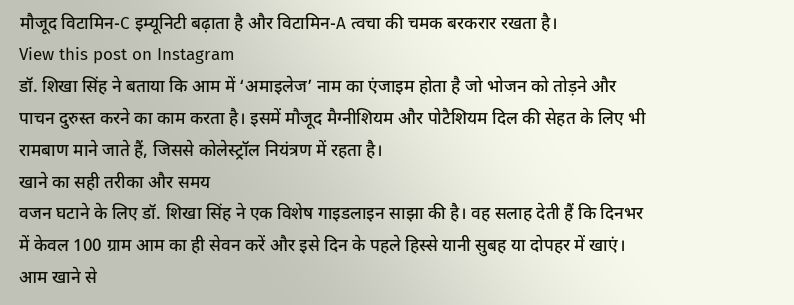मौजूद विटामिन-C इम्यूनिटी बढ़ाता है और विटामिन-A त्वचा की चमक बरकरार रखता है।
View this post on Instagram
डॉ. शिखा सिंह ने बताया कि आम में ‘अमाइलेज’ नाम का एंजाइम होता है जो भोजन को तोड़ने और पाचन दुरुस्त करने का काम करता है। इसमें मौजूद मैग्नीशियम और पोटैशियम दिल की सेहत के लिए भी रामबाण माने जाते हैं, जिससे कोलेस्ट्रॉल नियंत्रण में रहता है।
खाने का सही तरीका और समय
वजन घटाने के लिए डॉ. शिखा सिंह ने एक विशेष गाइडलाइन साझा की है। वह सलाह देती हैं कि दिनभर में केवल 100 ग्राम आम का ही सेवन करें और इसे दिन के पहले हिस्से यानी सुबह या दोपहर में खाएं। आम खाने से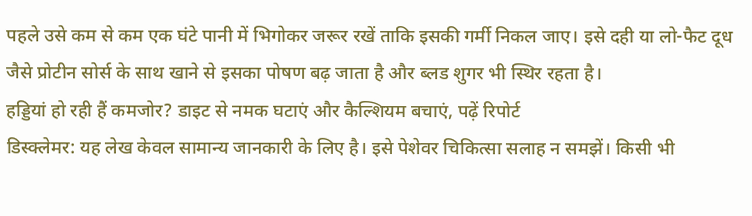पहले उसे कम से कम एक घंटे पानी में भिगोकर जरूर रखें ताकि इसकी गर्मी निकल जाए। इसे दही या लो-फैट दूध जैसे प्रोटीन सोर्स के साथ खाने से इसका पोषण बढ़ जाता है और ब्लड शुगर भी स्थिर रहता है।
हड्डियां हो रही हैं कमजोर? डाइट से नमक घटाएं और कैल्शियम बचाएं, पढ़ें रिपोर्ट
डिस्क्लेमर: यह लेख केवल सामान्य जानकारी के लिए है। इसे पेशेवर चिकित्सा सलाह न समझें। किसी भी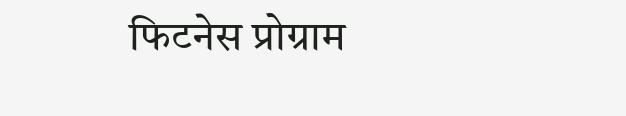फिटनेस प्रोग्राम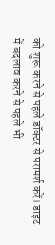को शुरू करने से पहले डॉक्टर से परामर्श करें। डाइट में बदलाव करने से पहले भी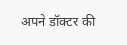अपने डॉक्टर की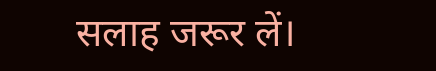सलाह जरूर लें।